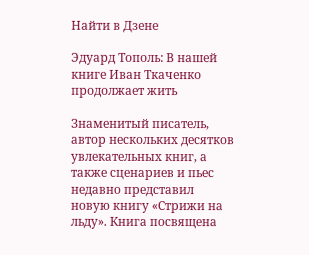Найти в Дзене

Эдуард Тополь: В нашей книге Иван Ткаченко продолжает жить

Знаменитый писатель, автор нескольких десятков увлекательных книг, а также сценариев и пьес недавно представил новую книгу «Стрижи на льду». Книга посвящена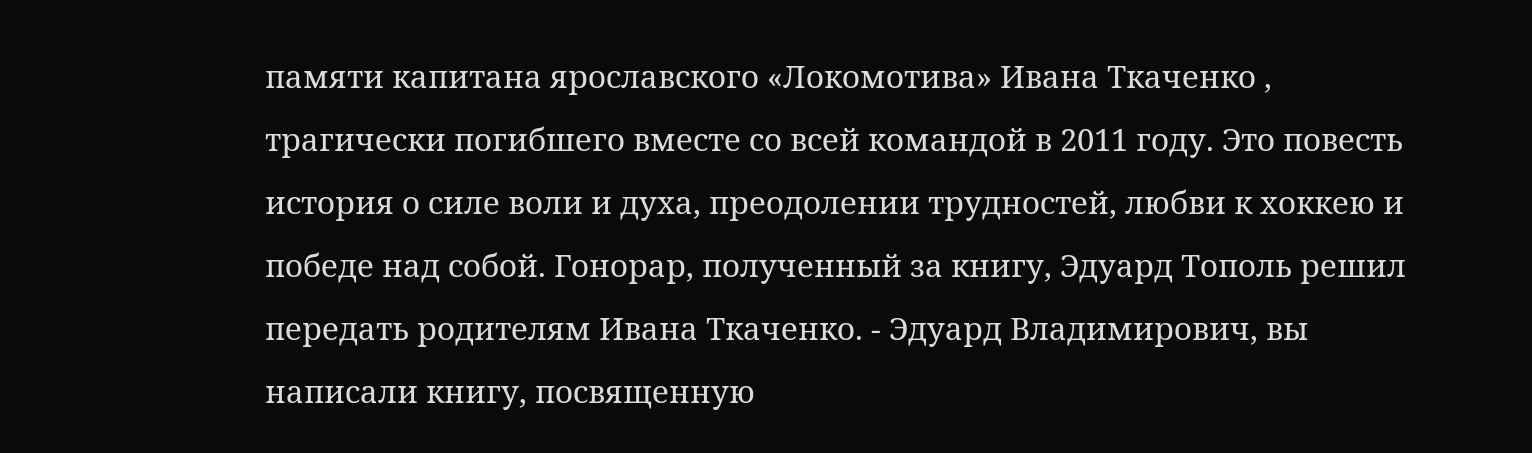памяти капитана ярославского «Локомотива» Ивана Ткаченко , трагически погибшего вместе со всей командой в 2011 году. Это повесть история о силе воли и духа, преодолении трудностей, любви к хоккею и победе над собой. Гонорар, полученный за книгу, Эдуард Тополь решил передать родителям Ивана Ткаченко. - Эдуард Владимирович, вы написали книгу, посвященную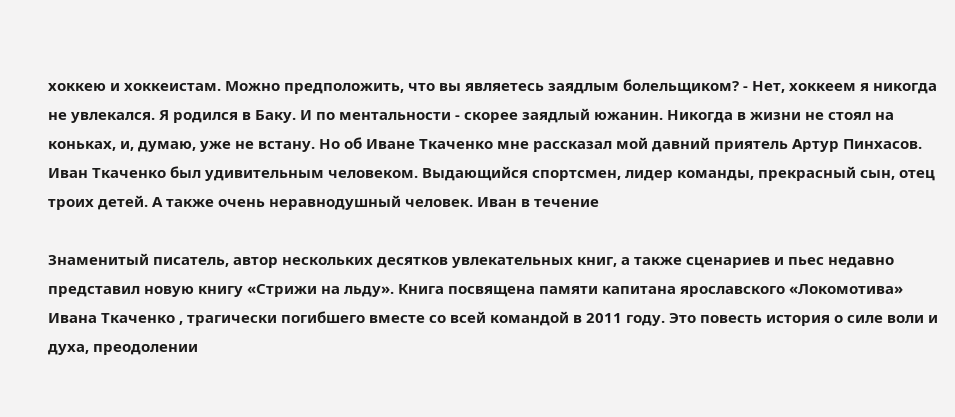хоккею и хоккеистам. Можно предположить, что вы являетесь заядлым болельщиком? - Нет, хоккеем я никогда не увлекался. Я родился в Баку. И по ментальности - скорее заядлый южанин. Никогда в жизни не стоял на коньках, и, думаю, уже не встану. Но об Иване Ткаченко мне рассказал мой давний приятель Артур Пинхасов. Иван Ткаченко был удивительным человеком. Выдающийся спортсмен, лидер команды, прекрасный сын, отец троих детей. А также очень неравнодушный человек. Иван в течение

Знаменитый писатель, автор нескольких десятков увлекательных книг, а также сценариев и пьес недавно представил новую книгу «Стрижи на льду». Книга посвящена памяти капитана ярославского «Локомотива» Ивана Ткаченко , трагически погибшего вместе со всей командой в 2011 году. Это повесть история о силе воли и духа, преодолении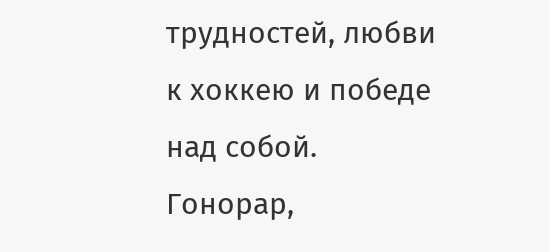трудностей, любви к хоккею и победе над собой. Гонорар,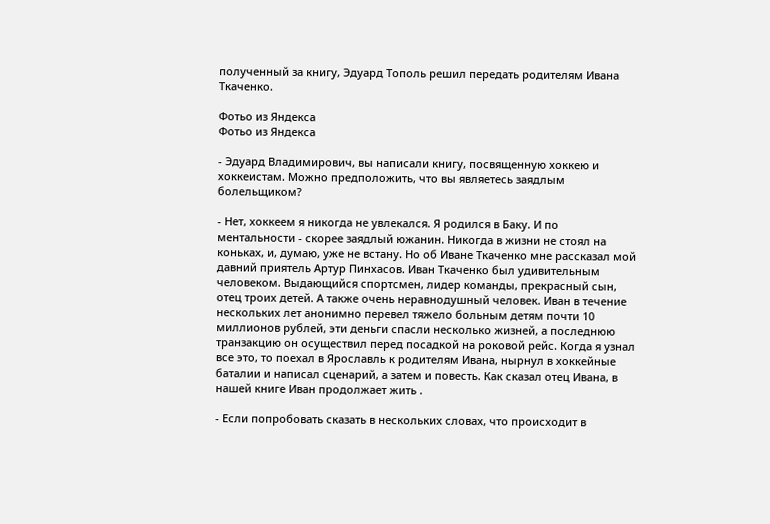полученный за книгу, Эдуард Тополь решил передать родителям Ивана Ткаченко.

Фотьо из Яндекса
Фотьо из Яндекса

- Эдуард Владимирович, вы написали книгу, посвященную хоккею и хоккеистам. Можно предположить, что вы являетесь заядлым болельщиком?

- Нет, хоккеем я никогда не увлекался. Я родился в Баку. И по ментальности - скорее заядлый южанин. Никогда в жизни не стоял на коньках, и, думаю, уже не встану. Но об Иване Ткаченко мне рассказал мой давний приятель Артур Пинхасов. Иван Ткаченко был удивительным человеком. Выдающийся спортсмен, лидер команды, прекрасный сын, отец троих детей. А также очень неравнодушный человек. Иван в течение нескольких лет анонимно перевел тяжело больным детям почти 10 миллионов рублей, эти деньги спасли несколько жизней, а последнюю транзакцию он осуществил перед посадкой на роковой рейс. Когда я узнал все это, то поехал в Ярославль к родителям Ивана, нырнул в хоккейные баталии и написал сценарий, а затем и повесть. Как сказал отец Ивана, в нашей книге Иван продолжает жить .

- Если попробовать сказать в нескольких словах, что происходит в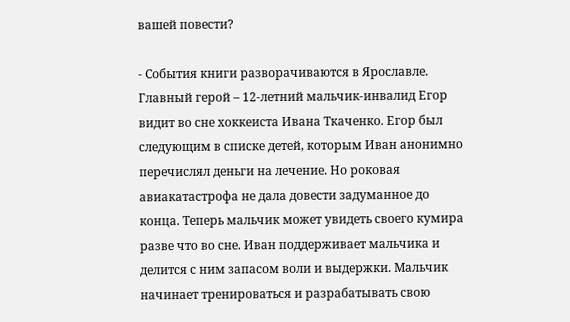вашей повести?

- События книги разворачиваются в Ярославле. Главный герой – 12-летний мальчик-инвалид Егор видит во сне хоккеиста Ивана Ткаченко. Егор был следующим в списке детей, которым Иван анонимно перечислял деньги на лечение. Но роковая авиакатастрофа не дала довести задуманное до конца. Теперь мальчик может увидеть своего кумира разве что во сне. Иван поддерживает мальчика и делится с ним запасом воли и выдержки. Мальчик начинает тренироваться и разрабатывать свою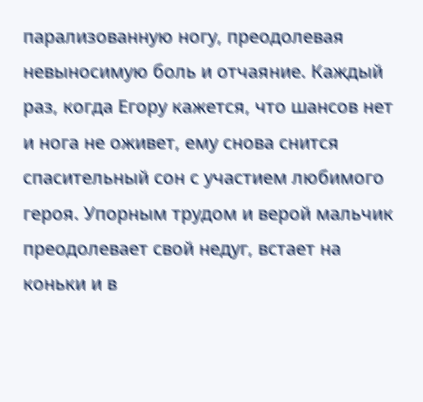парализованную ногу, преодолевая невыносимую боль и отчаяние. Каждый раз, когда Егору кажется, что шансов нет и нога не оживет, ему снова снится спасительный сон с участием любимого героя. Упорным трудом и верой мальчик преодолевает свой недуг, встает на коньки и в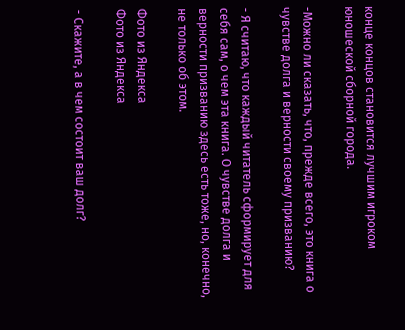конце концов становится лучшим игроком юношеской сборной города.

-Можно ли сказать, что, прежде всего, это книга о чувстве долга и верности своему призванию?

- Я считаю, что каждый читатель сформирует для себя сам, о чем эта книга. О чувстве долга и верности призванию здесь есть тоже, но, конечно, не только об этом.

Фото из Яндекса
Фото из Яндекса

- Скажите, а в чем состоит ваш долг?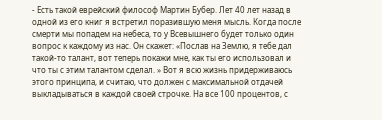- Есть такой еврейский философ Мартин Бубер. Лет 40 лет назад в одной из его книг я встретил поразившую меня мысль. Когда после смерти мы попадем на небеса, то у Всевышнего будет только один вопрос к каждому из нас. Он скажет: «Послав на Землю, я тебе дал такой-то талант, вот теперь покажи мне, как ты его использовал и что ты с этим талантом сделал. » Вот я всю жизнь придерживаюсь этого принципа, и считаю, что должен с максимальной отдачей выкладываться в каждой своей строчке. На все 100 процентов, с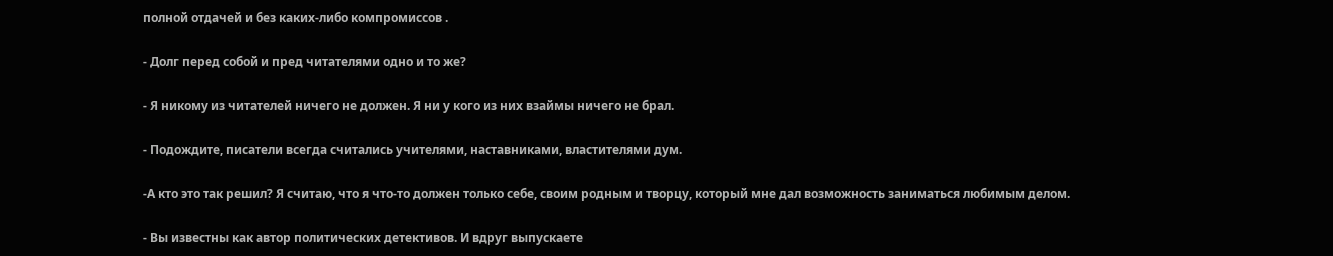полной отдачей и без каких-либо компромиссов .

- Долг перед собой и пред читателями одно и то же?

- Я никому из читателей ничего не должен. Я ни у кого из них взаймы ничего не брал.

- Подождите, писатели всегда считались учителями, наставниками, властителями дум.

-А кто это так решил? Я считаю, что я что-то должен только себе, своим родным и творцу, который мне дал возможность заниматься любимым делом.

- Вы известны как автор политических детективов. И вдруг выпускаете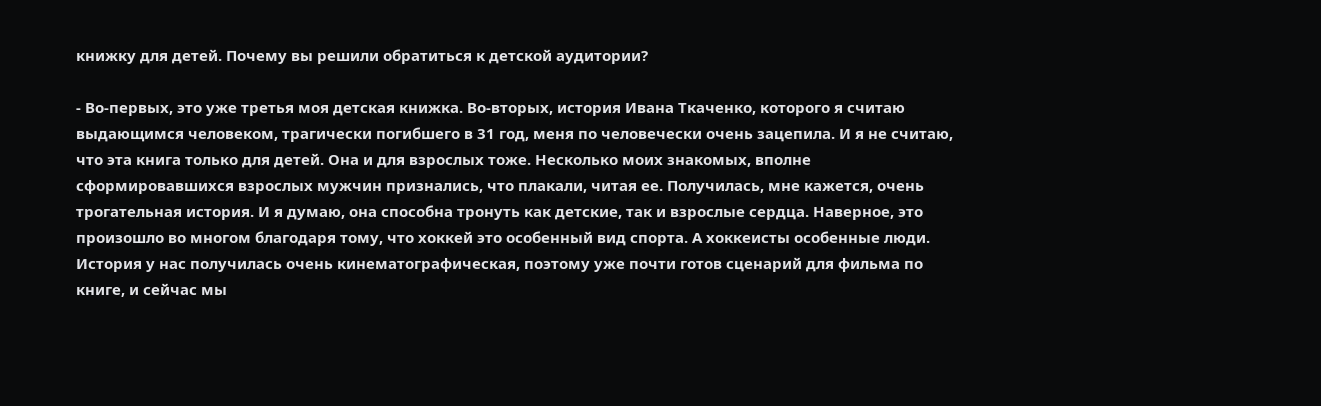книжку для детей. Почему вы решили обратиться к детской аудитории?

- Во-первых, это уже третья моя детская книжка. Во-вторых, история Ивана Ткаченко, которого я считаю выдающимся человеком, трагически погибшего в 31 год, меня по человечески очень зацепила. И я не считаю, что эта книга только для детей. Она и для взрослых тоже. Несколько моих знакомых, вполне сформировавшихся взрослых мужчин признались, что плакали, читая ее. Получилась, мне кажется, очень трогательная история. И я думаю, она способна тронуть как детские, так и взрослые сердца. Наверное, это произошло во многом благодаря тому, что хоккей это особенный вид спорта. А хоккеисты особенные люди. История у нас получилась очень кинематографическая, поэтому уже почти готов сценарий для фильма по книге, и сейчас мы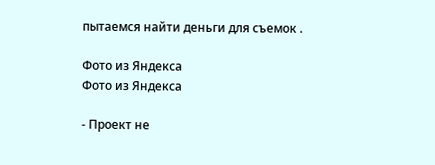пытаемся найти деньги для съемок .

Фото из Яндекса
Фото из Яндекса

- Проект не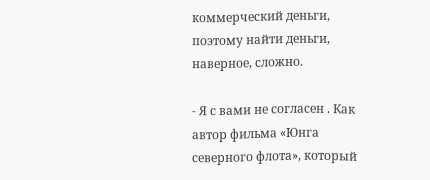коммерческий деньги, поэтому найти деньги, наверное, сложно.

- Я с вами не согласен . Как автор фильма «Юнга северного флота», который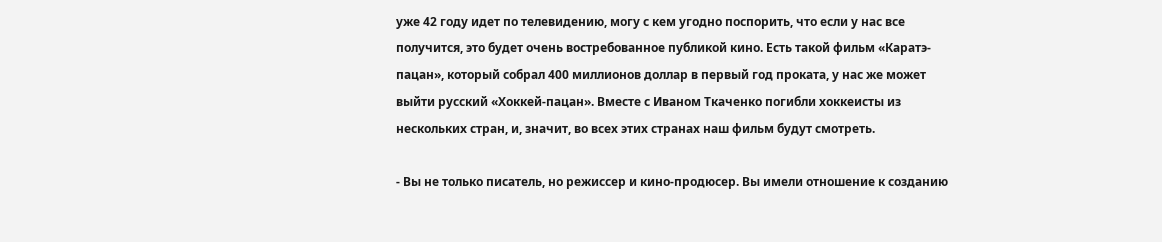уже 42 году идет по телевидению, могу с кем угодно поспорить, что если у нас все получится, это будет очень востребованное публикой кино. Есть такой фильм «Каратэ-пацан», который собрал 400 миллионов доллар в первый год проката, у нас же может выйти русский «Хоккей-пацан». Вместе с Иваном Ткаченко погибли хоккеисты из нескольких стран, и, значит, во всех этих странах наш фильм будут смотреть.

- Вы не только писатель, но режиссер и кино-продюсер. Вы имели отношение к созданию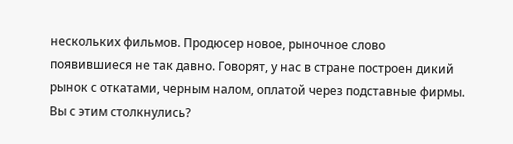нескольких фильмов. Продюсер новое, рыночное слово появившиеся не так давно. Говорят, у нас в стране построен дикий рынок с откатами, черным налом, оплатой через подставные фирмы. Вы с этим столкнулись?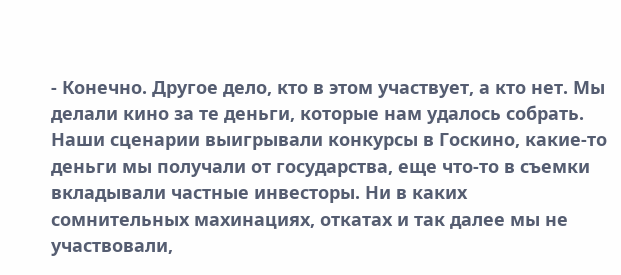- Конечно. Другое дело, кто в этом участвует, а кто нет. Мы делали кино за те деньги, которые нам удалось собрать. Наши сценарии выигрывали конкурсы в Госкино, какие-то деньги мы получали от государства, еще что-то в съемки вкладывали частные инвесторы. Ни в каких сомнительных махинациях, откатах и так далее мы не участвовали,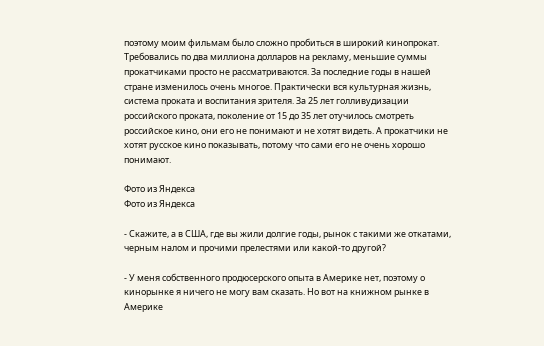поэтому моим фильмам было сложно пробиться в широкий кинопрокат. Требовались по два миллиона долларов на рекламу, меньшие суммы прокатчиками просто не рассматриваются. За последние годы в нашей стране изменилось очень многое. Практически вся культурная жизнь, система проката и воспитания зрителя. За 25 лет голливудизации российского проката, поколение от 15 до 35 лет отучилось смотреть российское кино, они его не понимают и не хотят видеть. А прокатчики не хотят русское кино показывать, потому что сами его не очень хорошо понимают.

Фото из Яндекса
Фото из Яндекса

- Скажите, а в США, где вы жили долгие годы, рынок с такими же откатами, черным налом и прочими прелестями или какой-то другой?

- У меня собственного продюсерского опыта в Америке нет, поэтому о кинорынке я ничего не могу вам сказать. Но вот на книжном рынке в Америке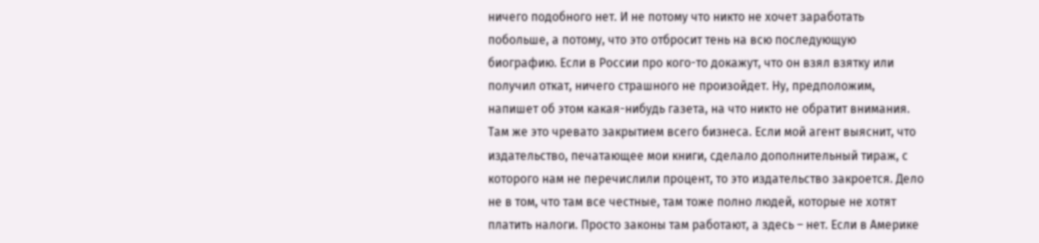ничего подобного нет. И не потому что никто не хочет заработать побольше, а потому, что это отбросит тень на всю последующую биографию. Если в России про кого-то докажут, что он взял взятку или получил откат, ничего страшного не произойдет. Ну, предположим, напишет об этом какая-нибудь газета, на что никто не обратит внимания. Там же это чревато закрытием всего бизнеса. Если мой агент выяснит, что издательство, печатающее мои книги, сделало дополнительный тираж, с которого нам не перечислили процент, то это издательство закроется. Дело не в том, что там все честные, там тоже полно людей, которые не хотят платить налоги. Просто законы там работают, а здесь – нет. Если в Америке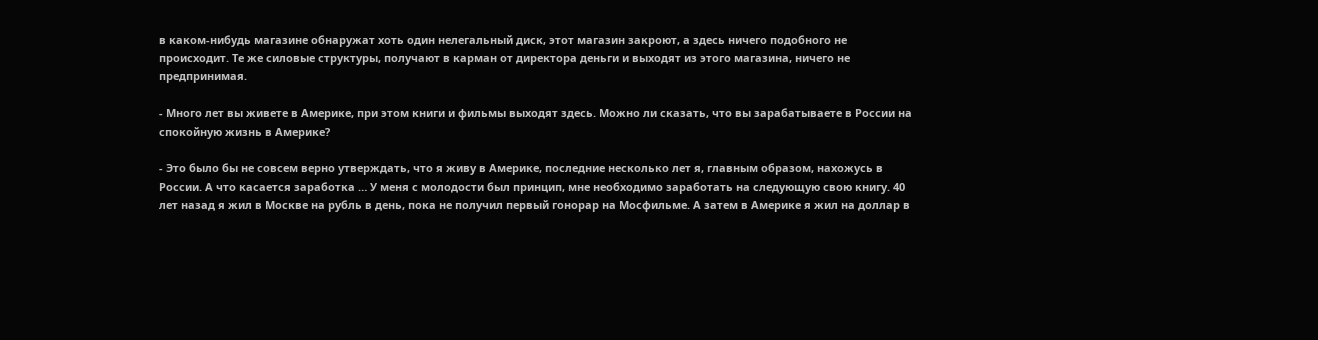в каком-нибудь магазине обнаружат хоть один нелегальный диск, этот магазин закроют, а здесь ничего подобного не происходит. Те же силовые структуры, получают в карман от директора деньги и выходят из этого магазина, ничего не предпринимая.

- Много лет вы живете в Америке, при этом книги и фильмы выходят здесь. Можно ли сказать, что вы зарабатываете в России на спокойную жизнь в Америке?

- Это было бы не совсем верно утверждать, что я живу в Америке, последние несколько лет я, главным образом, нахожусь в России. А что касается заработка … У меня с молодости был принцип, мне необходимо заработать на следующую свою книгу. 40 лет назад я жил в Москве на рубль в день, пока не получил первый гонорар на Мосфильме. А затем в Америке я жил на доллар в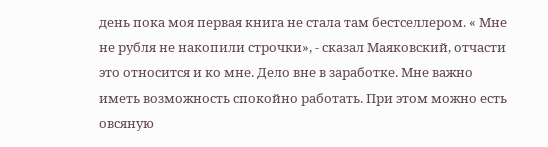день пока моя первая книга не стала там бестселлером. « Мне не рубля не накопили строчки», - сказал Маяковский, отчасти это относится и ко мне. Дело вне в заработке. Мне важно иметь возможность спокойно работать. При этом можно есть овсяную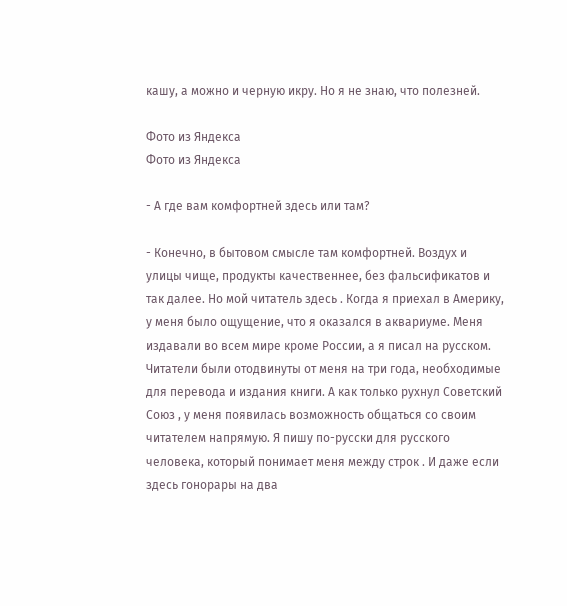кашу, а можно и черную икру. Но я не знаю, что полезней.

Фото из Яндекса
Фото из Яндекса

- А где вам комфортней здесь или там?

- Конечно, в бытовом смысле там комфортней. Воздух и улицы чище, продукты качественнее, без фальсификатов и так далее. Но мой читатель здесь . Когда я приехал в Америку, у меня было ощущение, что я оказался в аквариуме. Меня издавали во всем мире кроме России, а я писал на русском. Читатели были отодвинуты от меня на три года, необходимые для перевода и издания книги. А как только рухнул Советский Союз , у меня появилась возможность общаться со своим читателем напрямую. Я пишу по-русски для русского человека, который понимает меня между строк . И даже если здесь гонорары на два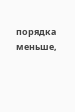порядка меньше,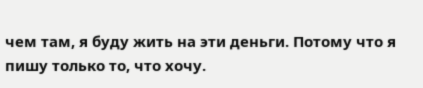чем там, я буду жить на эти деньги. Потому что я пишу только то, что хочу.